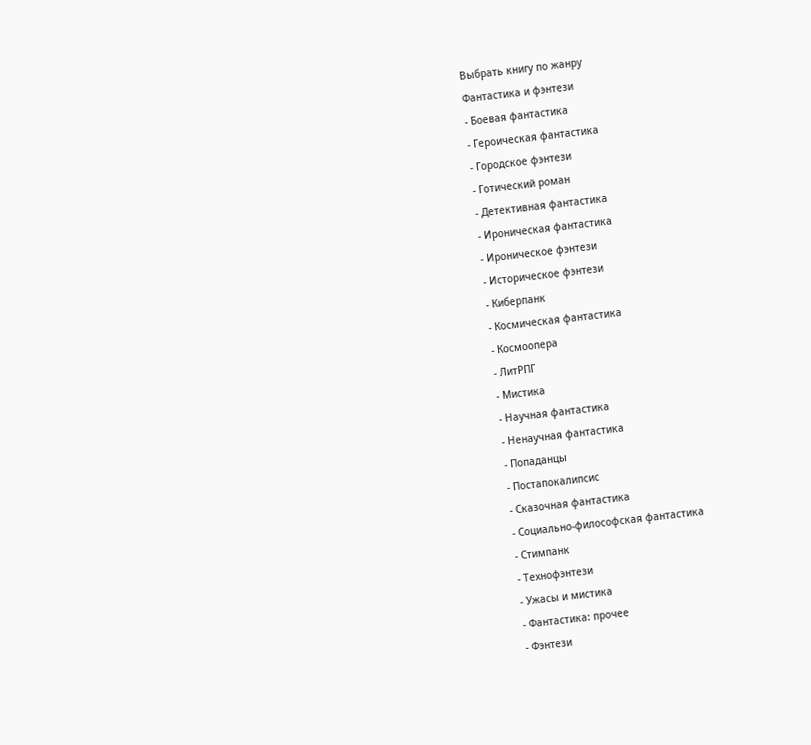Выбрать книгу по жанру
Фантастика и фэнтези
- Боевая фантастика
- Героическая фантастика
- Городское фэнтези
- Готический роман
- Детективная фантастика
- Ироническая фантастика
- Ироническое фэнтези
- Историческое фэнтези
- Киберпанк
- Космическая фантастика
- Космоопера
- ЛитРПГ
- Мистика
- Научная фантастика
- Ненаучная фантастика
- Попаданцы
- Постапокалипсис
- Сказочная фантастика
- Социально-философская фантастика
- Стимпанк
- Технофэнтези
- Ужасы и мистика
- Фантастика: прочее
- Фэнтези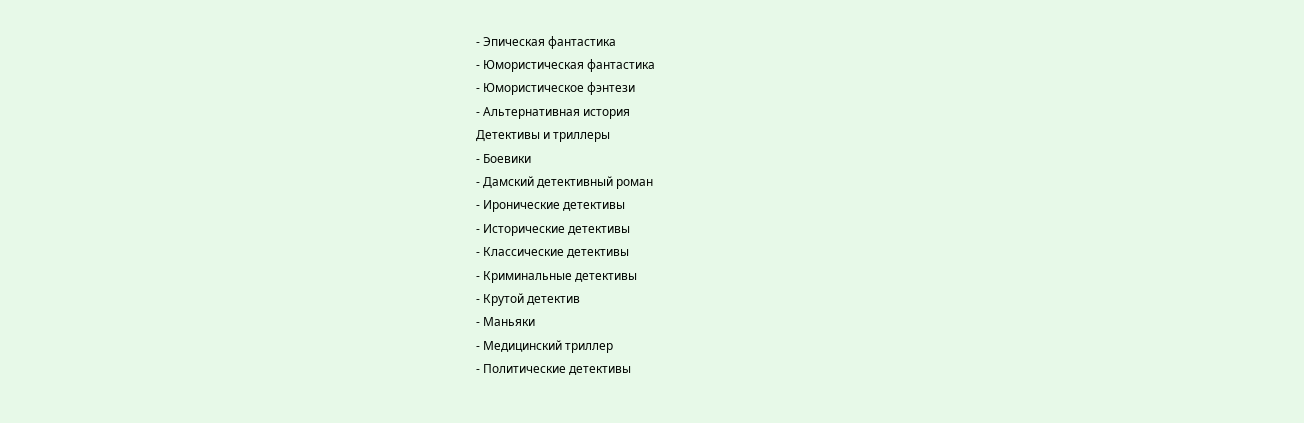- Эпическая фантастика
- Юмористическая фантастика
- Юмористическое фэнтези
- Альтернативная история
Детективы и триллеры
- Боевики
- Дамский детективный роман
- Иронические детективы
- Исторические детективы
- Классические детективы
- Криминальные детективы
- Крутой детектив
- Маньяки
- Медицинский триллер
- Политические детективы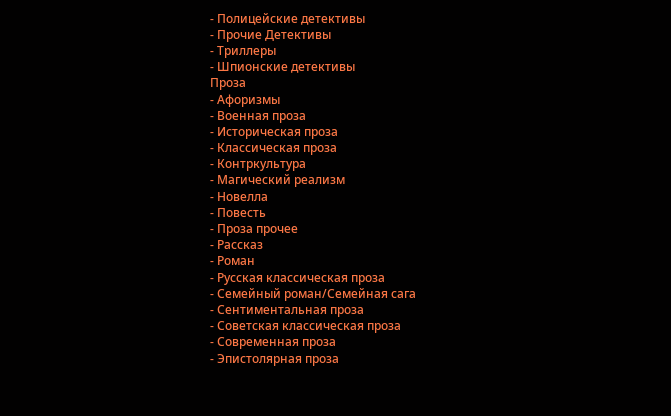- Полицейские детективы
- Прочие Детективы
- Триллеры
- Шпионские детективы
Проза
- Афоризмы
- Военная проза
- Историческая проза
- Классическая проза
- Контркультура
- Магический реализм
- Новелла
- Повесть
- Проза прочее
- Рассказ
- Роман
- Русская классическая проза
- Семейный роман/Семейная сага
- Сентиментальная проза
- Советская классическая проза
- Современная проза
- Эпистолярная проза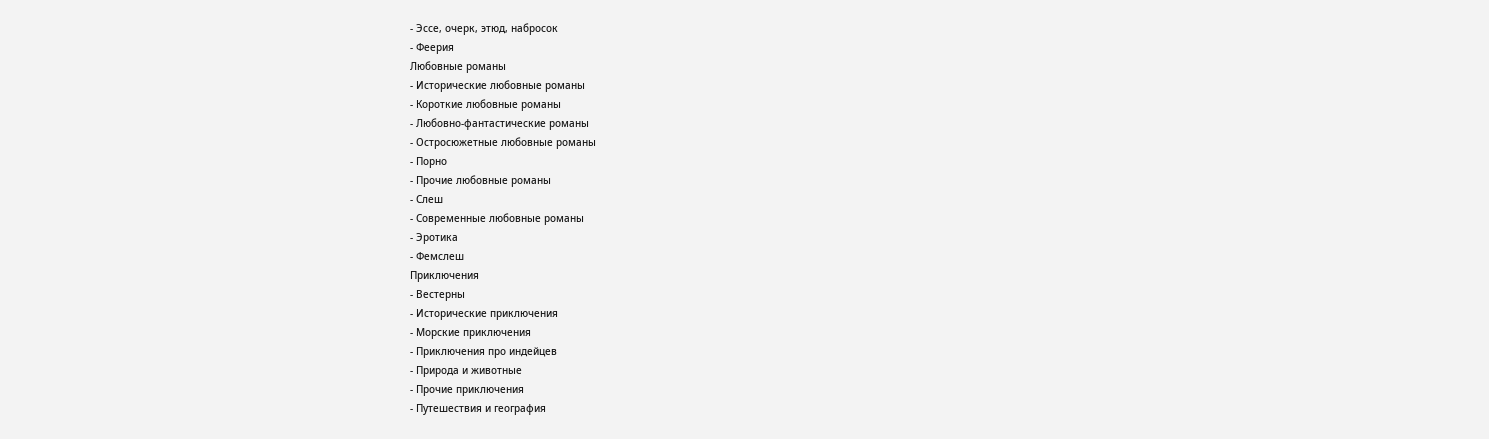- Эссе, очерк, этюд, набросок
- Феерия
Любовные романы
- Исторические любовные романы
- Короткие любовные романы
- Любовно-фантастические романы
- Остросюжетные любовные романы
- Порно
- Прочие любовные романы
- Слеш
- Современные любовные романы
- Эротика
- Фемслеш
Приключения
- Вестерны
- Исторические приключения
- Морские приключения
- Приключения про индейцев
- Природа и животные
- Прочие приключения
- Путешествия и география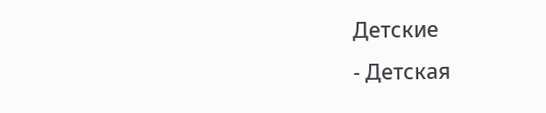Детские
- Детская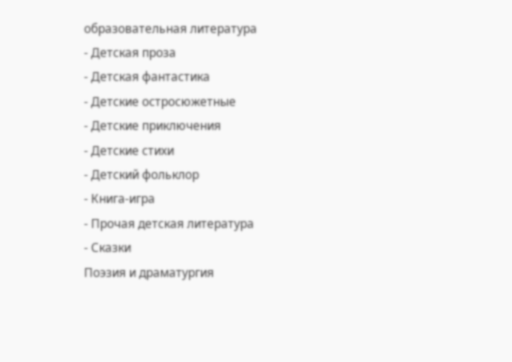образовательная литература
- Детская проза
- Детская фантастика
- Детские остросюжетные
- Детские приключения
- Детские стихи
- Детский фольклор
- Книга-игра
- Прочая детская литература
- Сказки
Поэзия и драматургия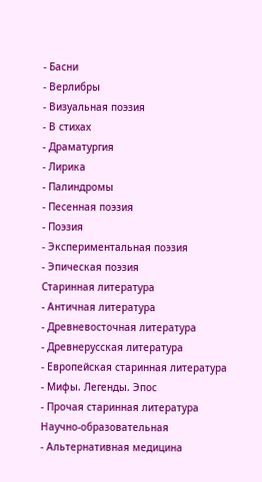- Басни
- Верлибры
- Визуальная поэзия
- В стихах
- Драматургия
- Лирика
- Палиндромы
- Песенная поэзия
- Поэзия
- Экспериментальная поэзия
- Эпическая поэзия
Старинная литература
- Античная литература
- Древневосточная литература
- Древнерусская литература
- Европейская старинная литература
- Мифы. Легенды. Эпос
- Прочая старинная литература
Научно-образовательная
- Альтернативная медицина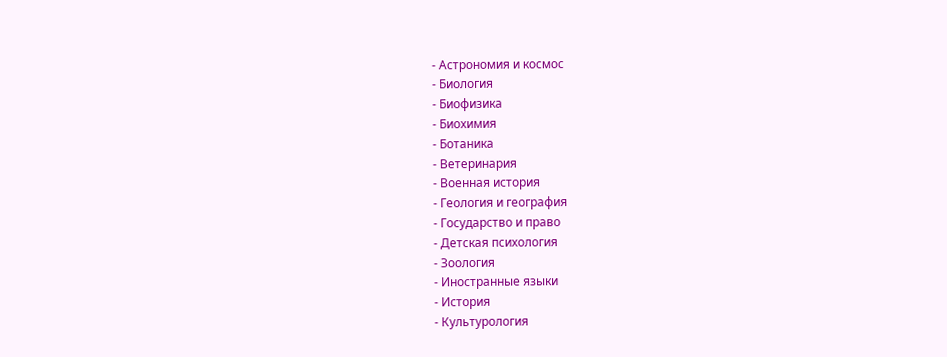- Астрономия и космос
- Биология
- Биофизика
- Биохимия
- Ботаника
- Ветеринария
- Военная история
- Геология и география
- Государство и право
- Детская психология
- Зоология
- Иностранные языки
- История
- Культурология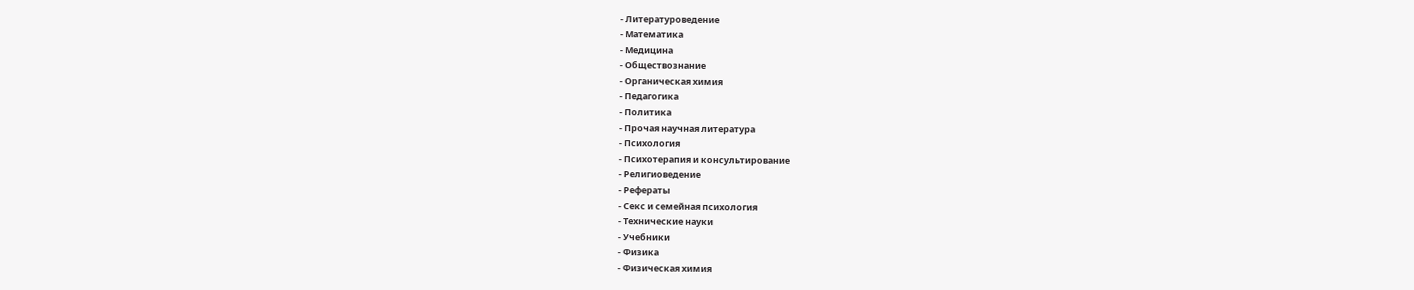- Литературоведение
- Математика
- Медицина
- Обществознание
- Органическая химия
- Педагогика
- Политика
- Прочая научная литература
- Психология
- Психотерапия и консультирование
- Религиоведение
- Рефераты
- Секс и семейная психология
- Технические науки
- Учебники
- Физика
- Физическая химия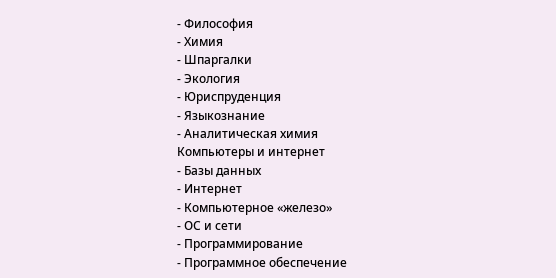- Философия
- Химия
- Шпаргалки
- Экология
- Юриспруденция
- Языкознание
- Аналитическая химия
Компьютеры и интернет
- Базы данных
- Интернет
- Компьютерное «железо»
- ОС и сети
- Программирование
- Программное обеспечение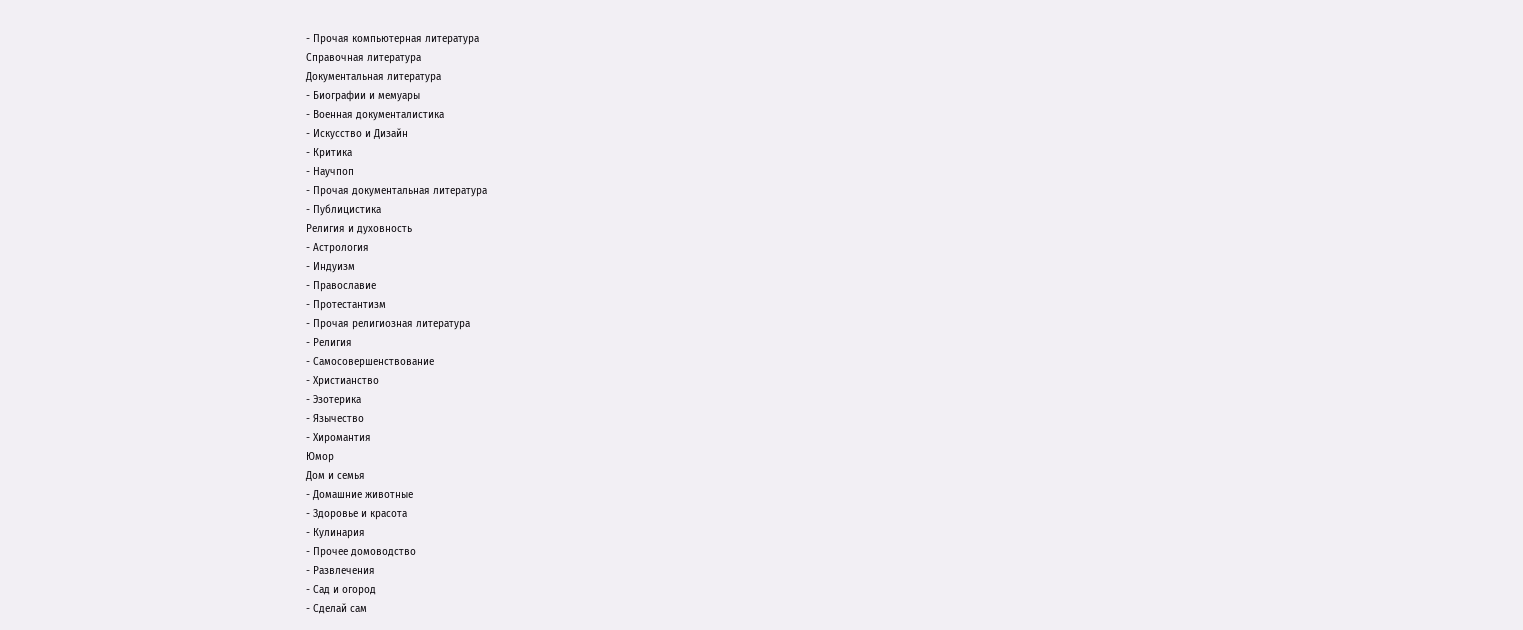- Прочая компьютерная литература
Справочная литература
Документальная литература
- Биографии и мемуары
- Военная документалистика
- Искусство и Дизайн
- Критика
- Научпоп
- Прочая документальная литература
- Публицистика
Религия и духовность
- Астрология
- Индуизм
- Православие
- Протестантизм
- Прочая религиозная литература
- Религия
- Самосовершенствование
- Христианство
- Эзотерика
- Язычество
- Хиромантия
Юмор
Дом и семья
- Домашние животные
- Здоровье и красота
- Кулинария
- Прочее домоводство
- Развлечения
- Сад и огород
- Сделай сам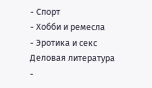- Спорт
- Хобби и ремесла
- Эротика и секс
Деловая литература
-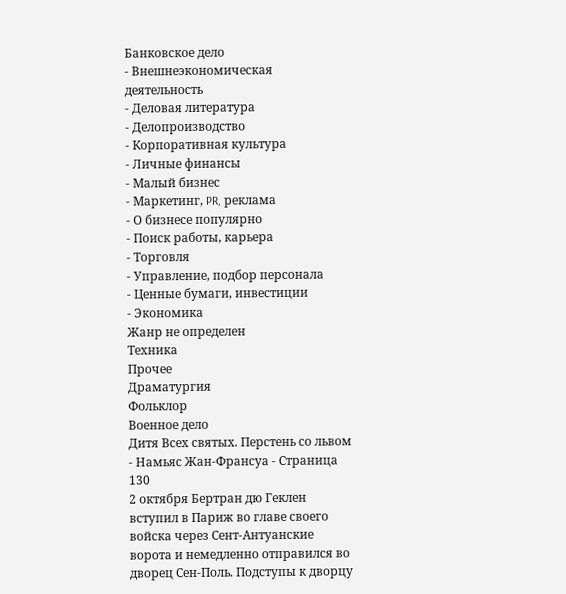Банковское дело
- Внешнеэкономическая деятельность
- Деловая литература
- Делопроизводство
- Корпоративная культура
- Личные финансы
- Малый бизнес
- Маркетинг, PR, реклама
- О бизнесе популярно
- Поиск работы, карьера
- Торговля
- Управление, подбор персонала
- Ценные бумаги, инвестиции
- Экономика
Жанр не определен
Техника
Прочее
Драматургия
Фольклор
Военное дело
Дитя Всех святых. Перстень со львом - Намьяс Жан-Франсуа - Страница 130
2 октября Бертран дю Геклен вступил в Париж во главе своего войска через Сент-Антуанские ворота и немедленно отправился во дворец Сен-Поль. Подступы к дворцу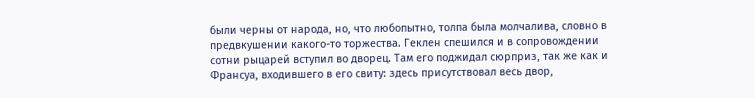были черны от народа, но, что любопытно, толпа была молчалива, словно в предвкушении какого-то торжества. Геклен спешился и в сопровождении сотни рыцарей вступил во дворец. Там его поджидал сюрприз, так же как и Франсуа, входившего в его свиту: здесь присутствовал весь двор,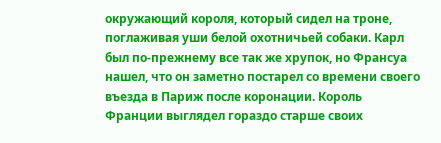окружающий короля, который сидел на троне, поглаживая уши белой охотничьей собаки. Карл был по-прежнему все так же хрупок, но Франсуа нашел, что он заметно постарел со времени своего въезда в Париж после коронации. Король Франции выглядел гораздо старше своих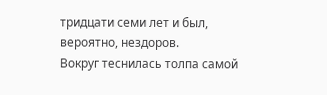тридцати семи лет и был, вероятно, нездоров.
Вокруг теснилась толпа самой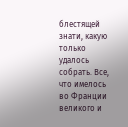блестящей знати, какую только удалось собрать. Все, что имелось во Франции великого и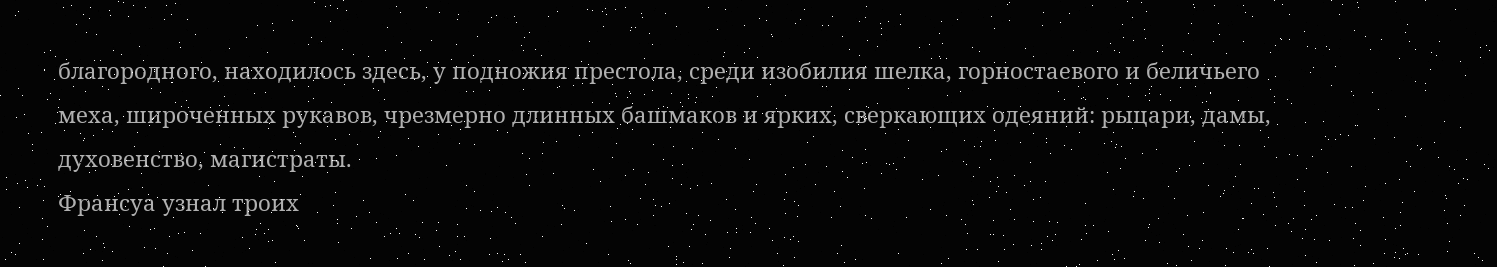благородного, находилось здесь, у подножия престола, среди изобилия шелка, горностаевого и беличьего меха, широченных рукавов, чрезмерно длинных башмаков и ярких, сверкающих одеяний: рыцари, дамы, духовенство, магистраты.
Франсуа узнал троих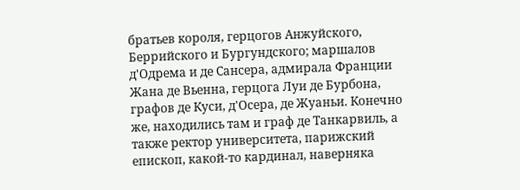братьев короля, герцогов Анжуйского, Беррийского и Бургундского; маршалов д'Одрема и де Сансера, адмирала Франции Жана де Вьенна, герцога Луи де Бурбона, графов де Куси, д'Осера, де Жуаньи. Конечно же, находились там и граф де Танкарвиль, а также ректор университета, парижский епископ, какой-то кардинал, наверняка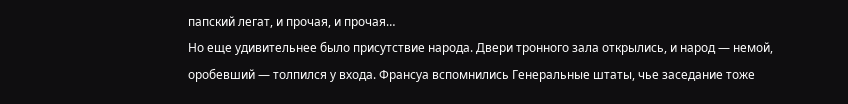папский легат, и прочая, и прочая…
Но еще удивительнее было присутствие народа. Двери тронного зала открылись, и народ — немой, оробевший — толпился у входа. Франсуа вспомнились Генеральные штаты, чье заседание тоже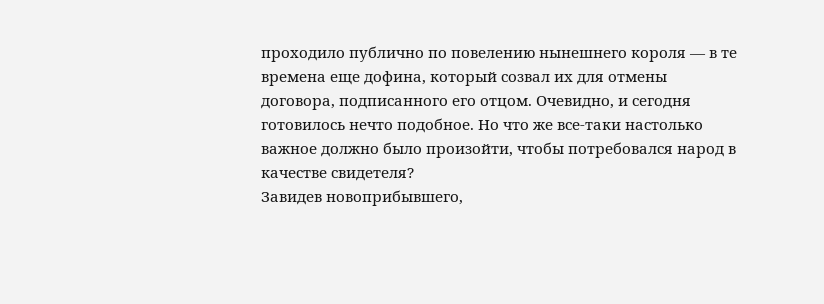проходило публично по повелению нынешнего короля — в те времена еще дофина, который созвал их для отмены договора, подписанного его отцом. Очевидно, и сегодня готовилось нечто подобное. Но что же все-таки настолько важное должно было произойти, чтобы потребовался народ в качестве свидетеля?
Завидев новоприбывшего,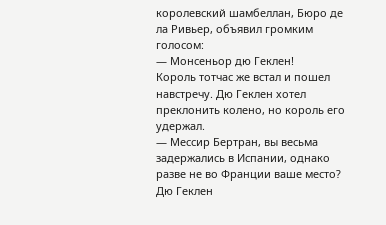королевский шамбеллан, Бюро де ла Ривьер, объявил громким голосом:
— Монсеньор дю Геклен!
Король тотчас же встал и пошел навстречу. Дю Геклен хотел преклонить колено, но король его удержал.
— Мессир Бертран, вы весьма задержались в Испании, однако разве не во Франции ваше место?
Дю Геклен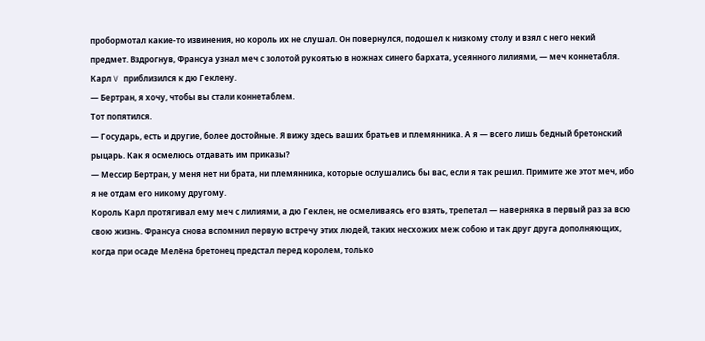пробормотал какие-то извинения, но король их не слушал. Он повернулся, подошел к низкому столу и взял с него некий предмет. Вздрогнув, Франсуа узнал меч с золотой рукоятью в ножнах синего бархата, усеянного лилиями, — меч коннетабля.
Карл V приблизился к дю Геклену.
— Бертран, я хочу, чтобы вы стали коннетаблем.
Тот попятился.
— Государь, есть и другие, более достойные. Я вижу здесь ваших братьев и племянника. А я — всего лишь бедный бретонский рыцарь. Как я осмелюсь отдавать им приказы?
— Мессир Бертран, у меня нет ни брата, ни племянника, которые ослушались бы вас, если я так решил. Примите же этот меч, ибо я не отдам его никому другому.
Король Карл протягивал ему меч с лилиями, а дю Геклен, не осмеливаясь его взять, трепетал — наверняка в первый раз за всю свою жизнь. Франсуа снова вспомнил первую встречу этих людей, таких несхожих меж собою и так друг друга дополняющих, когда при осаде Мелёна бретонец предстал перед королем, только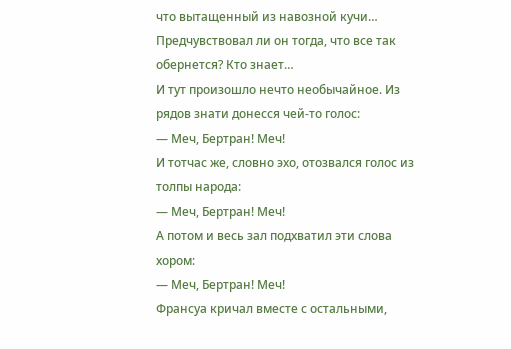что вытащенный из навозной кучи… Предчувствовал ли он тогда, что все так обернется? Кто знает…
И тут произошло нечто необычайное. Из рядов знати донесся чей-то голос:
— Меч, Бертран! Меч!
И тотчас же, словно эхо, отозвался голос из толпы народа:
— Меч, Бертран! Меч!
А потом и весь зал подхватил эти слова хором:
— Меч, Бертран! Меч!
Франсуа кричал вместе с остальными,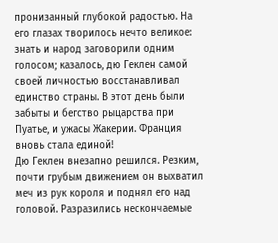пронизанный глубокой радостью. На его глазах творилось нечто великое: знать и народ заговорили одним голосом; казалось, дю Геклен самой своей личностью восстанавливал единство страны. В этот день были забыты и бегство рыцарства при Пуатье, и ужасы Жакерии. Франция вновь стала единой!
Дю Геклен внезапно решился. Резким, почти грубым движением он выхватил меч из рук короля и поднял его над головой. Разразились нескончаемые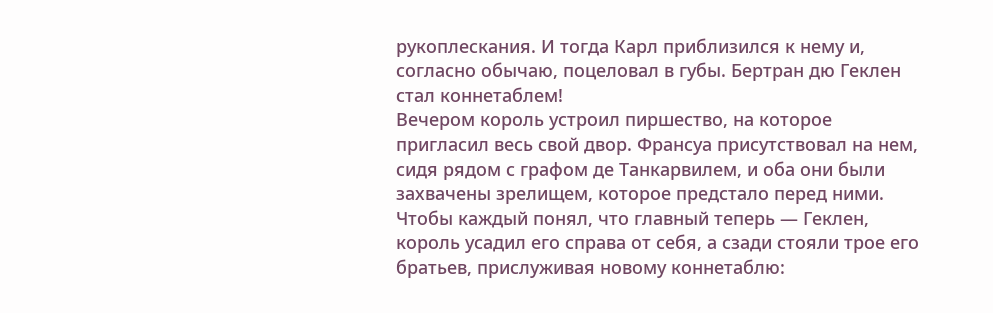рукоплескания. И тогда Карл приблизился к нему и, согласно обычаю, поцеловал в губы. Бертран дю Геклен стал коннетаблем!
Вечером король устроил пиршество, на которое пригласил весь свой двор. Франсуа присутствовал на нем, сидя рядом с графом де Танкарвилем, и оба они были захвачены зрелищем, которое предстало перед ними. Чтобы каждый понял, что главный теперь — Геклен, король усадил его справа от себя, а сзади стояли трое его братьев, прислуживая новому коннетаблю: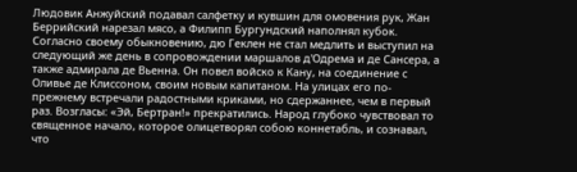Людовик Анжуйский подавал салфетку и кувшин для омовения рук, Жан Беррийский нарезал мясо, а Филипп Бургундский наполнял кубок.
Согласно своему обыкновению, дю Геклен не стал медлить и выступил на следующий же день в сопровождении маршалов д'Одрема и де Сансера, а также адмирала де Вьенна. Он повел войско к Кану, на соединение с Оливье де Клиссоном, своим новым капитаном. На улицах его по-прежнему встречали радостными криками, но сдержаннее, чем в первый раз. Возгласы: «Эй, Бертран!» прекратились. Народ глубоко чувствовал то священное начало, которое олицетворял собою коннетабль, и сознавал, что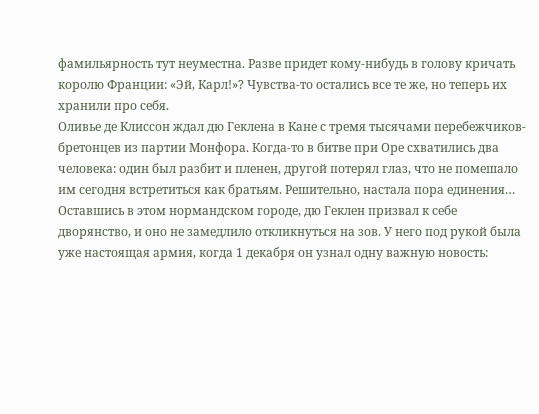фамильярность тут неуместна. Разве придет кому-нибудь в голову кричать королю Франции: «Эй, Карл!»? Чувства-то остались все те же, но теперь их хранили про себя.
Оливье де Клиссон ждал дю Геклена в Кане с тремя тысячами перебежчиков-бретонцев из партии Монфора. Когда-то в битве при Оре схватились два человека: один был разбит и пленен, другой потерял глаз, что не помешало им сегодня встретиться как братьям. Решительно, настала пора единения…
Оставшись в этом нормандском городе, дю Геклен призвал к себе дворянство, и оно не замедлило откликнуться на зов. У него под рукой была уже настоящая армия, когда 1 декабря он узнал одну важную новость: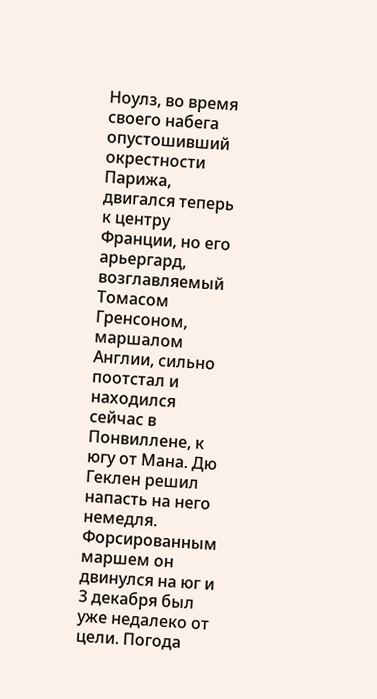Ноулз, во время своего набега опустошивший окрестности Парижа, двигался теперь к центру Франции, но его арьергард, возглавляемый Томасом Гренсоном, маршалом Англии, сильно поотстал и находился сейчас в Понвиллене, к югу от Мана. Дю Геклен решил напасть на него немедля.
Форсированным маршем он двинулся на юг и 3 декабря был уже недалеко от цели. Погода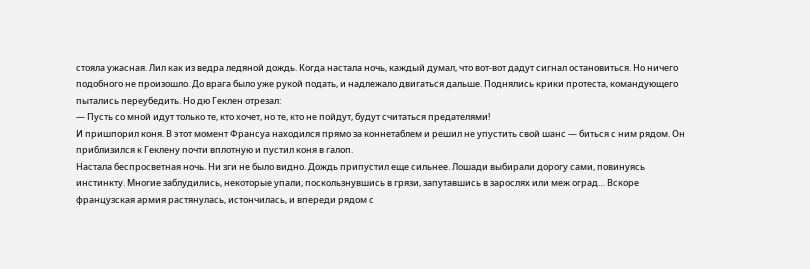стояла ужасная. Лил как из ведра ледяной дождь. Когда настала ночь, каждый думал, что вот-вот дадут сигнал остановиться. Но ничего подобного не произошло. До врага было уже рукой подать, и надлежало двигаться дальше. Поднялись крики протеста, командующего пытались переубедить. Но дю Геклен отрезал:
— Пусть со мной идут только те, кто хочет, но те, кто не пойдут, будут считаться предателями!
И пришпорил коня. В этот момент Франсуа находился прямо за коннетаблем и решил не упустить свой шанс — биться с ним рядом. Он приблизился к Геклену почти вплотную и пустил коня в галоп.
Настала беспросветная ночь. Ни зги не было видно. Дождь припустил еще сильнее. Лошади выбирали дорогу сами, повинуясь инстинкту. Многие заблудились, некоторые упали, поскользнувшись в грязи, запутавшись в зарослях или меж оград… Вскоре французская армия растянулась, истончилась, и впереди рядом с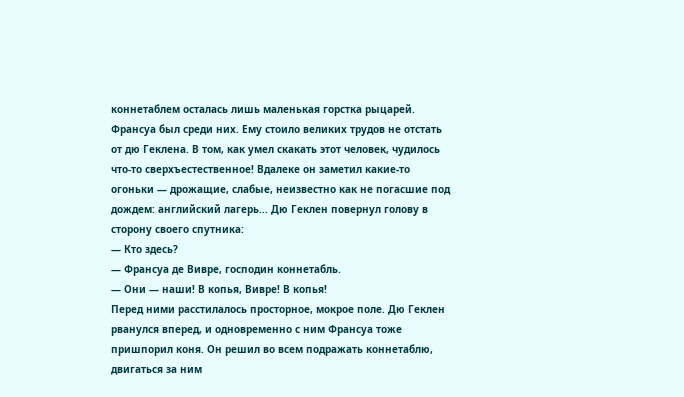коннетаблем осталась лишь маленькая горстка рыцарей.
Франсуа был среди них. Ему стоило великих трудов не отстать от дю Геклена. В том, как умел скакать этот человек, чудилось что-то сверхъестественное! Вдалеке он заметил какие-то огоньки — дрожащие, слабые, неизвестно как не погасшие под дождем: английский лагерь… Дю Геклен повернул голову в сторону своего спутника:
— Кто здесь?
— Франсуа де Вивре, господин коннетабль.
— Они — наши! В копья, Вивре! В копья!
Перед ними расстилалось просторное, мокрое поле. Дю Геклен рванулся вперед, и одновременно с ним Франсуа тоже пришпорил коня. Он решил во всем подражать коннетаблю, двигаться за ним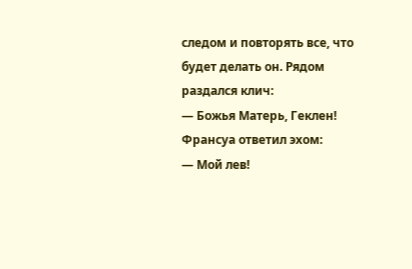следом и повторять все, что будет делать он. Рядом раздался клич:
— Божья Матерь, Геклен!
Франсуа ответил эхом:
— Мой лев!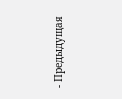- Предыдущая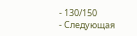- 130/150
- Следующая